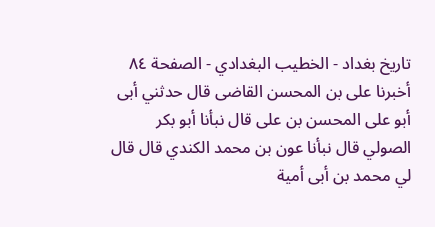تاريخ بغداد - الخطيب البغدادي - الصفحة ٨٤
أخبرنا على بن المحسن القاضى قال حدثني أبى أبو على المحسن بن على قال نبأنا أبو بكر الصولي قال نبأنا عون بن محمد الكندي قال قال لي محمد بن أبى أمية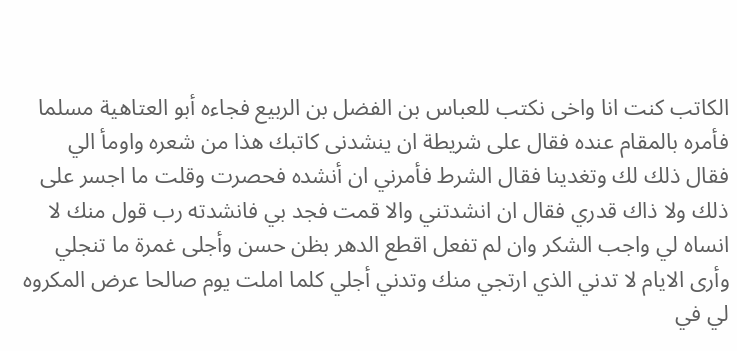الكاتب كنت انا واخى نكتب للعباس بن الفضل بن الربيع فجاءه أبو العتاهية مسلما فأمره بالمقام عنده فقال على شريطة ان ينشدنى كاتبك هذا من شعره واومأ الي فقال ذلك لك وتغدينا فقال الشرط فأمرني ان أنشده فحصرت وقلت ما اجسر على ذلك ولا ذاك قدري فقال ان انشدتني والا قمت فجد بي فانشدته رب قول منك لا انساه لي واجب الشكر وان لم تفعل اقطع الدهر بظن حسن وأجلى غمرة ما تنجلي وأرى الايام لا تدني الذي ارتجي منك وتدني أجلي كلما املت يوم صالحا عرض المكروه لي في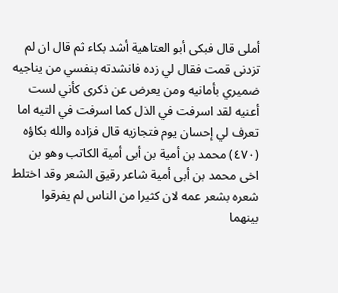أملى قال فبكى أبو العتاهية أشد بكاء ثم قال ان لم تزدنى قمت فقال لي زده فانشدته بنفسي من يناجيه ضميري بأمانيه ومن يعرض عن ذكرى كأني لست أعنيه لقد اسرفت في الذل كما اسرفت في التيه اما تعرف لي إحسان يوم فتجازيه قال فزاده والله بكاؤه (٤٧٠) محمد بن أمية بن أبى أمية الكاتب وهو بن اخى محمد بن أبى أمية شاعر رقيق الشعر وقد اختلط شعره بشعر عمه لان كثيرا من الناس لم يفرقوا بينهما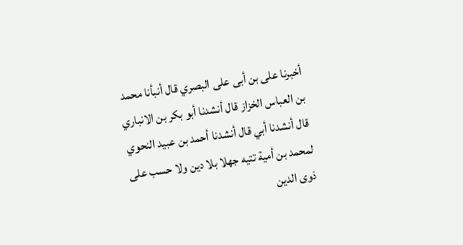أخبرنا على بن أبى على البصري قال أنبأنا محمد بن العباس الخزاز قال أنشدنا أبو بكر بن الانباري قال أنشدنا أبي قال أنشدنا أحمد بن عبيد النحوي لمحمد بن أمية تتيه جهلا بلا دين ولا حسب على ذوى الدين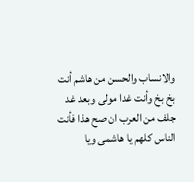والانساب والحسن من هاشم أنت بخ بخ وأنت غدا مولى وبعد غد جلف من العرب ان صح هذا فأنت الناس كلهم يا هاشمى ويا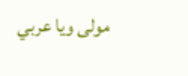مولى ويا عربي